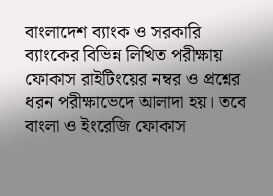বাংলাদেশ ব্যাংক ও সরকারি ব্যাংকের বিভিন্ন লিখিত পরীক্ষায় ফোকাস রাইটিংয়ের নম্বর ও প্রশ্নের ধরন পরীক্ষাভেদে আলাদা হয়। তবে বাংলা ও ইংরেজি ফোকাস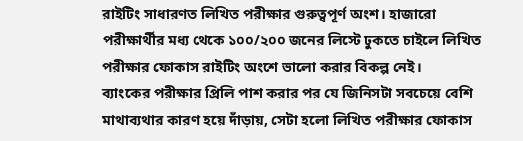রাইটিং সাধারণত লিখিত পরীক্ষার গুরুত্বপূর্ণ অংশ। হাজারো পরীক্ষার্থীর মধ্য থেকে ১০০/২০০ জনের লিস্টে ঢুকতে চাইলে লিখিত পরীক্ষার ফোকাস রাইটিং অংশে ভালো করার বিকল্প নেই।
ব্যাংকের পরীক্ষার প্রিলি পাশ করার পর যে জিনিসটা সবচেয়ে বেশি মাথাব্যথার কারণ হয়ে দাঁড়ায়, সেটা হলো লিখিত পরীক্ষার ফোকাস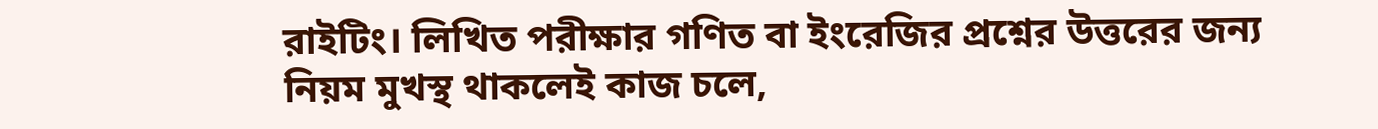রাইটিং। লিখিত পরীক্ষার গণিত বা ইংরেজির প্রশ্নের উত্তরের জন্য নিয়ম মুখস্থ থাকলেই কাজ চলে,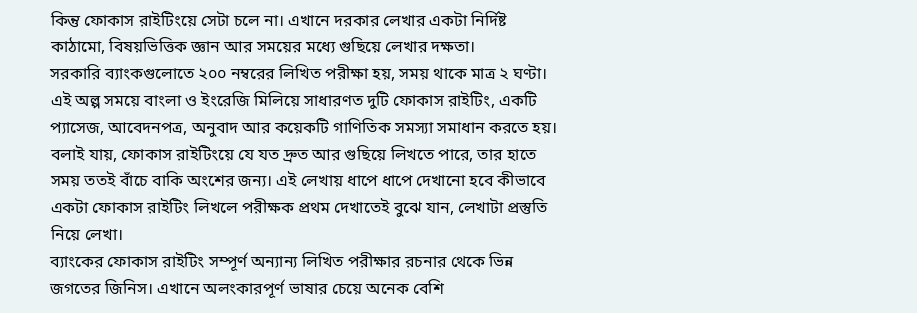কিন্তু ফোকাস রাইটিংয়ে সেটা চলে না। এখানে দরকার লেখার একটা নির্দিষ্ট কাঠামো, বিষয়ভিত্তিক জ্ঞান আর সময়ের মধ্যে গুছিয়ে লেখার দক্ষতা।
সরকারি ব্যাংকগুলোতে ২০০ নম্বরের লিখিত পরীক্ষা হয়, সময় থাকে মাত্র ২ ঘণ্টা। এই অল্প সময়ে বাংলা ও ইংরেজি মিলিয়ে সাধারণত দুটি ফোকাস রাইটিং, একটি প্যাসেজ, আবেদনপত্র, অনুবাদ আর কয়েকটি গাণিতিক সমস্যা সমাধান করতে হয়। বলাই যায়, ফোকাস রাইটিংয়ে যে যত দ্রুত আর গুছিয়ে লিখতে পারে, তার হাতে সময় ততই বাঁচে বাকি অংশের জন্য। এই লেখায় ধাপে ধাপে দেখানো হবে কীভাবে একটা ফোকাস রাইটিং লিখলে পরীক্ষক প্রথম দেখাতেই বুঝে যান, লেখাটা প্রস্তুতি নিয়ে লেখা।
ব্যাংকের ফোকাস রাইটিং সম্পূর্ণ অন্যান্য লিখিত পরীক্ষার রচনার থেকে ভিন্ন জগতের জিনিস। এখানে অলংকারপূর্ণ ভাষার চেয়ে অনেক বেশি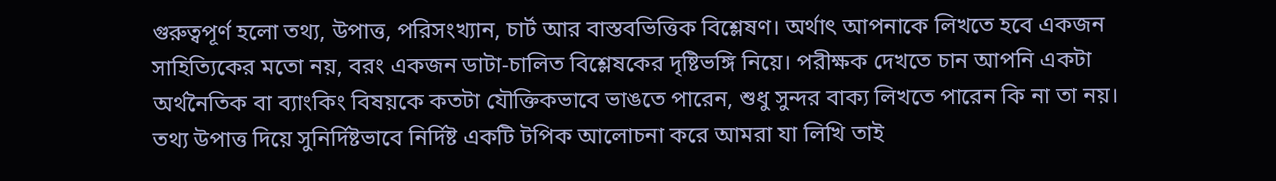গুরুত্বপূর্ণ হলো তথ্য, উপাত্ত, পরিসংখ্যান, চার্ট আর বাস্তবভিত্তিক বিশ্লেষণ। অর্থাৎ আপনাকে লিখতে হবে একজন সাহিত্যিকের মতো নয়, বরং একজন ডাটা-চালিত বিশ্লেষকের দৃষ্টিভঙ্গি নিয়ে। পরীক্ষক দেখতে চান আপনি একটা অর্থনৈতিক বা ব্যাংকিং বিষয়কে কতটা যৌক্তিকভাবে ভাঙতে পারেন, শুধু সুন্দর বাক্য লিখতে পারেন কি না তা নয়। তথ্য উপাত্ত দিয়ে সুনির্দিষ্টভাবে নির্দিষ্ট একটি টপিক আলোচনা করে আমরা যা লিখি তাই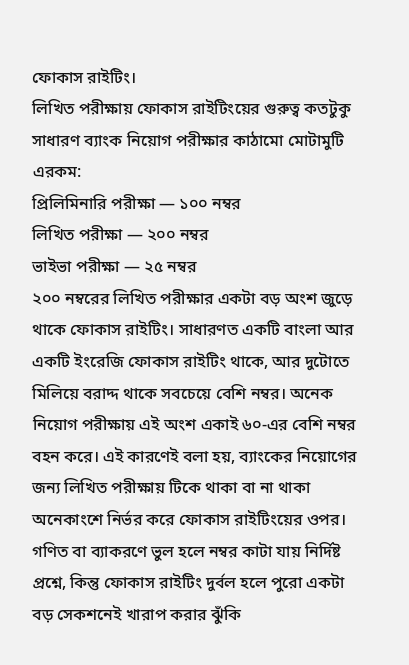ফোকাস রাইটিং।
লিখিত পরীক্ষায় ফোকাস রাইটিংয়ের গুরুত্ব কতটুকু
সাধারণ ব্যাংক নিয়োগ পরীক্ষার কাঠামো মোটামুটি এরকম:
প্রিলিমিনারি পরীক্ষা — ১০০ নম্বর
লিখিত পরীক্ষা — ২০০ নম্বর
ভাইভা পরীক্ষা — ২৫ নম্বর
২০০ নম্বরের লিখিত পরীক্ষার একটা বড় অংশ জুড়ে থাকে ফোকাস রাইটিং। সাধারণত একটি বাংলা আর একটি ইংরেজি ফোকাস রাইটিং থাকে, আর দুটোতে মিলিয়ে বরাদ্দ থাকে সবচেয়ে বেশি নম্বর। অনেক নিয়োগ পরীক্ষায় এই অংশ একাই ৬০-এর বেশি নম্বর বহন করে। এই কারণেই বলা হয়, ব্যাংকের নিয়োগের জন্য লিখিত পরীক্ষায় টিকে থাকা বা না থাকা অনেকাংশে নির্ভর করে ফোকাস রাইটিংয়ের ওপর।
গণিত বা ব্যাকরণে ভুল হলে নম্বর কাটা যায় নির্দিষ্ট প্রশ্নে, কিন্তু ফোকাস রাইটিং দুর্বল হলে পুরো একটা বড় সেকশনেই খারাপ করার ঝুঁকি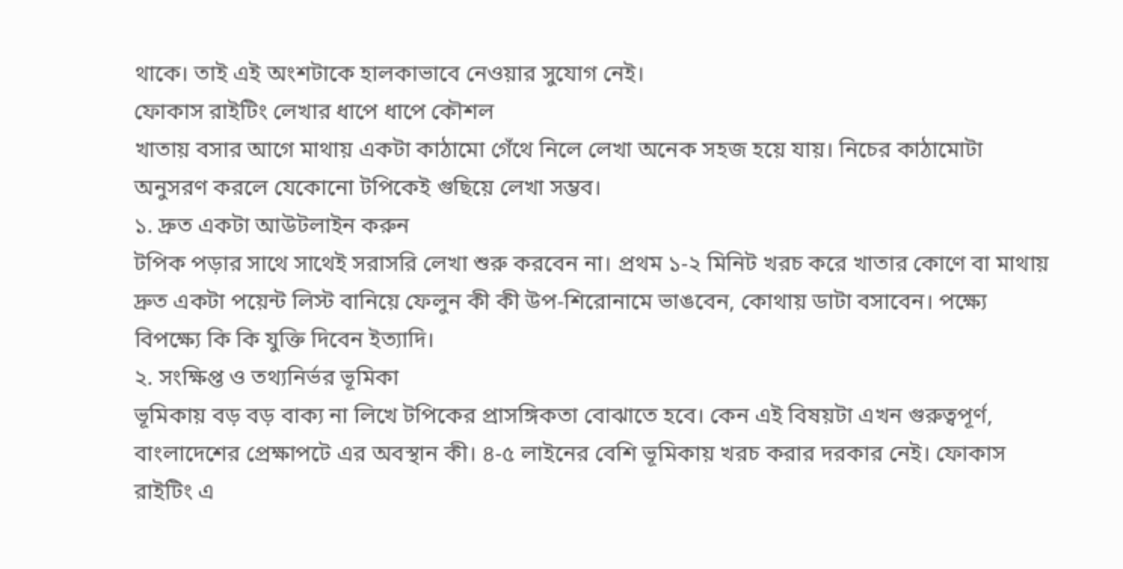থাকে। তাই এই অংশটাকে হালকাভাবে নেওয়ার সুযোগ নেই।
ফোকাস রাইটিং লেখার ধাপে ধাপে কৌশল
খাতায় বসার আগে মাথায় একটা কাঠামো গেঁথে নিলে লেখা অনেক সহজ হয়ে যায়। নিচের কাঠামোটা অনুসরণ করলে যেকোনো টপিকেই গুছিয়ে লেখা সম্ভব।
১. দ্রুত একটা আউটলাইন করুন
টপিক পড়ার সাথে সাথেই সরাসরি লেখা শুরু করবেন না। প্রথম ১-২ মিনিট খরচ করে খাতার কোণে বা মাথায় দ্রুত একটা পয়েন্ট লিস্ট বানিয়ে ফেলুন কী কী উপ-শিরোনামে ভাঙবেন, কোথায় ডাটা বসাবেন। পক্ষ্যে বিপক্ষ্যে কি কি যুক্তি দিবেন ইত্যাদি।
২. সংক্ষিপ্ত ও তথ্যনির্ভর ভূমিকা
ভূমিকায় বড় বড় বাক্য না লিখে টপিকের প্রাসঙ্গিকতা বোঝাতে হবে। কেন এই বিষয়টা এখন গুরুত্বপূর্ণ, বাংলাদেশের প্রেক্ষাপটে এর অবস্থান কী। ৪-৫ লাইনের বেশি ভূমিকায় খরচ করার দরকার নেই। ফোকাস রাইটিং এ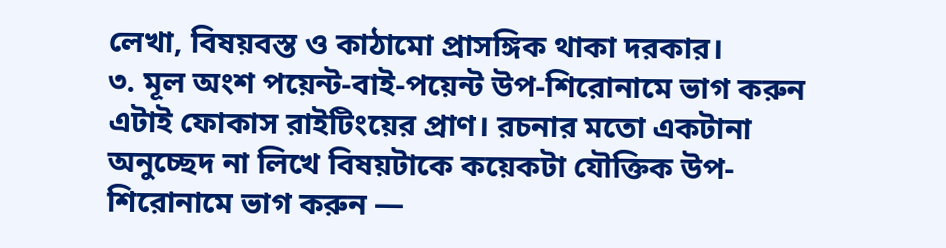লেখা, বিষয়বস্ত ও কাঠামো প্রাসঙ্গিক থাকা দরকার।
৩. মূল অংশ পয়েন্ট-বাই-পয়েন্ট উপ-শিরোনামে ভাগ করুন
এটাই ফোকাস রাইটিংয়ের প্রাণ। রচনার মতো একটানা অনুচ্ছেদ না লিখে বিষয়টাকে কয়েকটা যৌক্তিক উপ-শিরোনামে ভাগ করুন —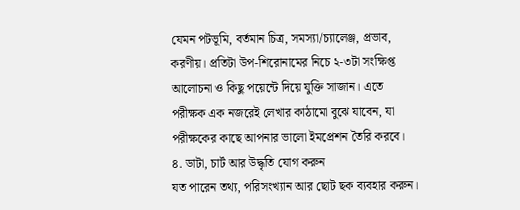যেমন পটভূমি, বর্তমান চিত্র, সমস্যা/চ্যালেঞ্জ, প্রভাব, করণীয়। প্রতিটা উপ-শিরোনামের নিচে ২-৩টা সংক্ষিপ্ত আলোচনা ও কিছু পয়েন্টে দিয়ে যুক্তি সাজান। এতে পরীক্ষক এক নজরেই লেখার কাঠামো বুঝে যাবেন, যা পরীক্ষকের কাছে আপনার ভালো ইমপ্রেশন তৈরি করবে।
৪. ডাটা, চার্ট আর উদ্ধৃতি যোগ করুন
যত পারেন তথ্য, পরিসংখ্যান আর ছোট ছক ব্যবহার করুন।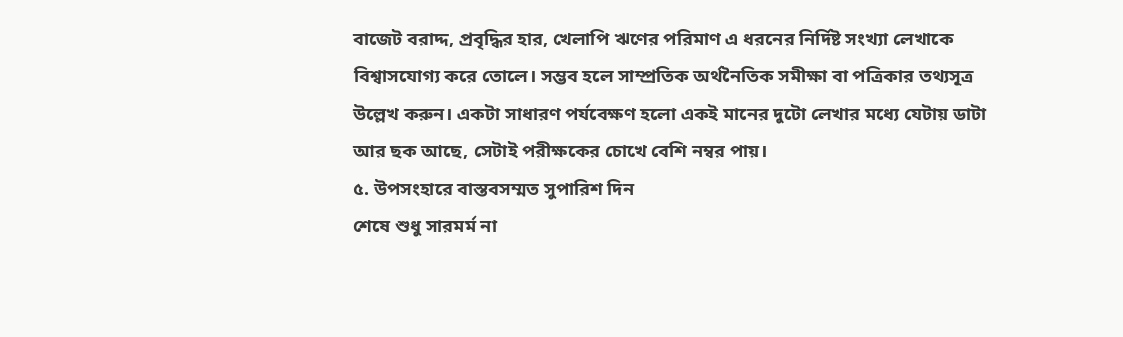বাজেট বরাদ্দ, প্রবৃদ্ধির হার, খেলাপি ঋণের পরিমাণ এ ধরনের নির্দিষ্ট সংখ্যা লেখাকে বিশ্বাসযোগ্য করে তোলে। সম্ভব হলে সাম্প্রতিক অর্থনৈতিক সমীক্ষা বা পত্রিকার তথ্যসূত্র উল্লেখ করুন। একটা সাধারণ পর্যবেক্ষণ হলো একই মানের দুটো লেখার মধ্যে যেটায় ডাটা আর ছক আছে, সেটাই পরীক্ষকের চোখে বেশি নম্বর পায়।
৫. উপসংহারে বাস্তবসম্মত সুপারিশ দিন
শেষে শুধু সারমর্ম না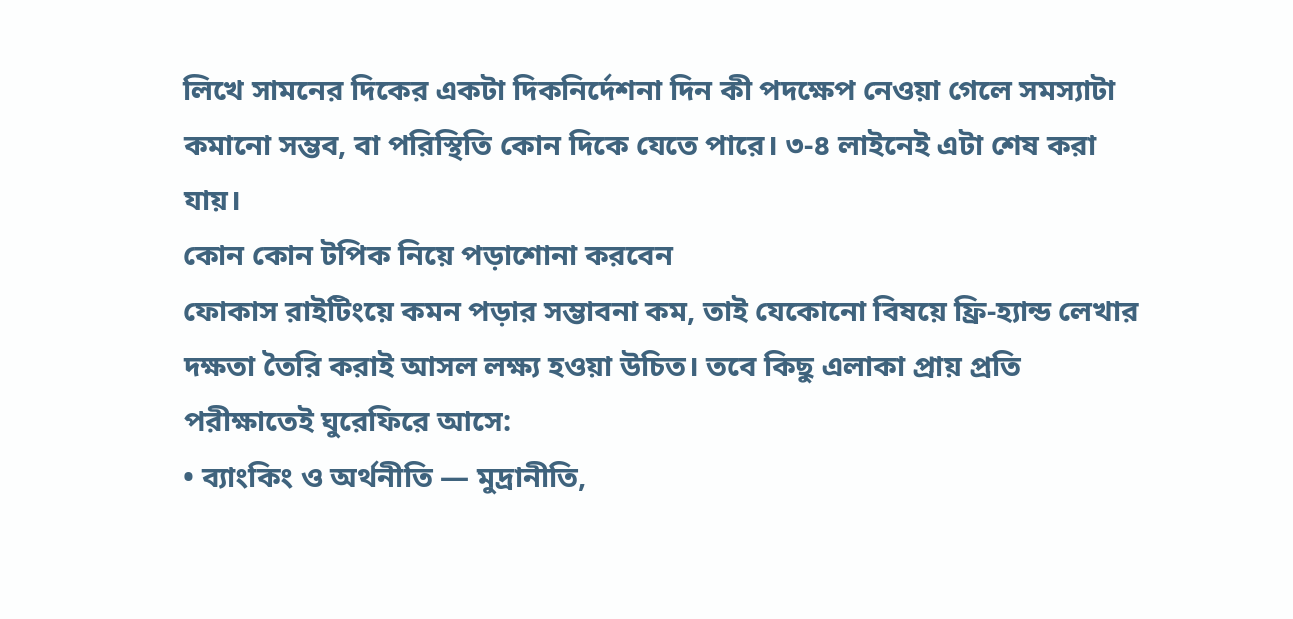লিখে সামনের দিকের একটা দিকনির্দেশনা দিন কী পদক্ষেপ নেওয়া গেলে সমস্যাটা কমানো সম্ভব, বা পরিস্থিতি কোন দিকে যেতে পারে। ৩-৪ লাইনেই এটা শেষ করা যায়।
কোন কোন টপিক নিয়ে পড়াশোনা করবেন
ফোকাস রাইটিংয়ে কমন পড়ার সম্ভাবনা কম, তাই যেকোনো বিষয়ে ফ্রি-হ্যান্ড লেখার দক্ষতা তৈরি করাই আসল লক্ষ্য হওয়া উচিত। তবে কিছু এলাকা প্রায় প্রতি পরীক্ষাতেই ঘুরেফিরে আসে:
• ব্যাংকিং ও অর্থনীতি — মুদ্রানীতি,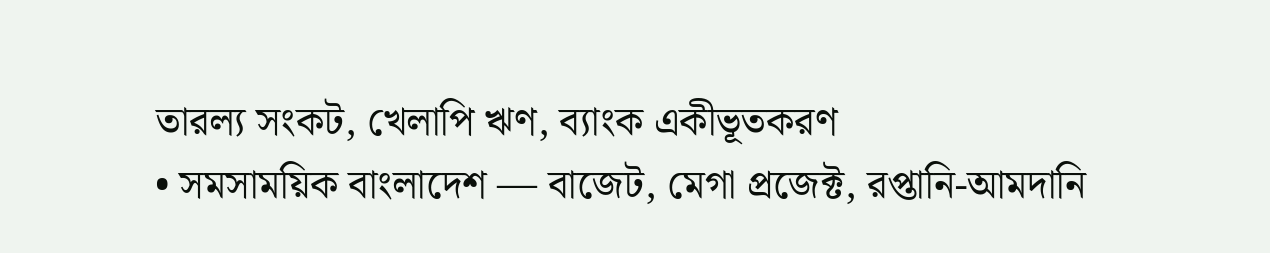তারল্য সংকট, খেলাপি ঋণ, ব্যাংক একীভূতকরণ
• সমসাময়িক বাংলাদেশ — বাজেট, মেগা প্রজেক্ট, রপ্তানি-আমদানি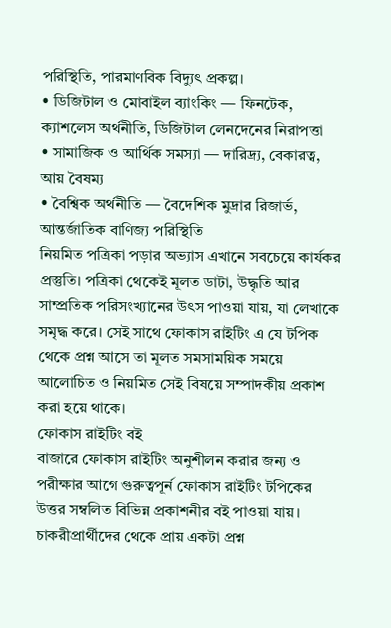পরিস্থিতি, পারমাণবিক বিদ্যুৎ প্রকল্প।
• ডিজিটাল ও মোবাইল ব্যাংকিং — ফিনটেক, ক্যাশলেস অর্থনীতি, ডিজিটাল লেনদেনের নিরাপত্তা
• সামাজিক ও আর্থিক সমস্যা — দারিদ্র্য, বেকারত্ব, আয় বৈষম্য
• বৈশ্বিক অর্থনীতি — বৈদেশিক মুদ্রার রিজার্ভ, আন্তর্জাতিক বাণিজ্য পরিস্থিতি
নিয়মিত পত্রিকা পড়ার অভ্যাস এখানে সবচেয়ে কার্যকর প্রস্তুতি। পত্রিকা থেকেই মূলত ডাটা, উদ্ধৃতি আর সাম্প্রতিক পরিসংখ্যানের উৎস পাওয়া যায়, যা লেখাকে সমৃদ্ধ করে। সেই সাথে ফোকাস রাইটিং এ যে টপিক থেকে প্রশ্ন আসে তা মূলত সমসাময়িক সময়ে আলোচিত ও নিয়মিত সেই বিষয়ে সম্পাদকীয় প্রকাশ করা হয়ে থাকে।
ফোকাস রাইটিং বই
বাজারে ফোকাস রাইটিং অনুশীলন করার জন্য ও পরীক্ষার আগে গুরুত্বপূর্ন ফোকাস রাইটিং টপিকের উত্তর সম্বলিত বিভিন্ন প্রকাশনীর বই পাওয়া যায়। চাকরীপ্রার্থীদের থেকে প্রায় একটা প্রশ্ন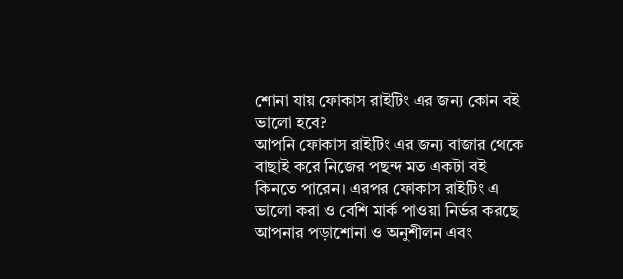শোনা যায় ফোকাস রাইটিং এর জন্য কোন বই ভালো হবে?
আপনি ফোকাস রাইটিং এর জন্য বাজার থেকে বাছাই করে নিজের পছন্দ মত একটা বই কিনতে পারেন। এরপর ফোকাস রাইটিং এ ভালো করা ও বেশি মার্ক পাওয়া নির্ভর করছে আপনার পড়াশোনা ও অনুশীলন এবং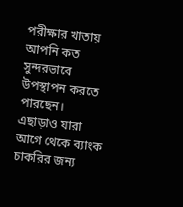পরীক্ষার খাতায় আপনি কত সুন্দরভাবে উপস্থাপন করতে পারছেন।
এছাড়াও যারা আগে থেকে ব্যাংক চাকরির জন্য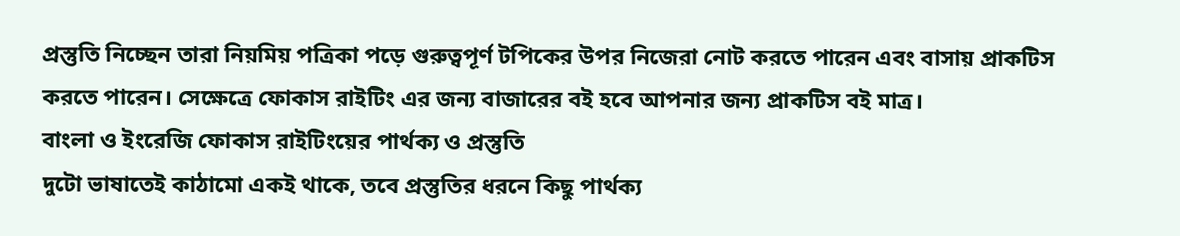প্রস্তুতি নিচ্ছেন তারা নিয়মিয় পত্রিকা পড়ে গুরুত্বপূর্ণ টপিকের উপর নিজেরা নোট করতে পারেন এবং বাসায় প্রাকটিস করতে পারেন। সেক্ষেত্রে ফোকাস রাইটিং এর জন্য বাজারের বই হবে আপনার জন্য প্রাকটিস বই মাত্র।
বাংলা ও ইংরেজি ফোকাস রাইটিংয়ের পার্থক্য ও প্রস্তুতি
দুটো ভাষাতেই কাঠামো একই থাকে, তবে প্রস্তুতির ধরনে কিছু পার্থক্য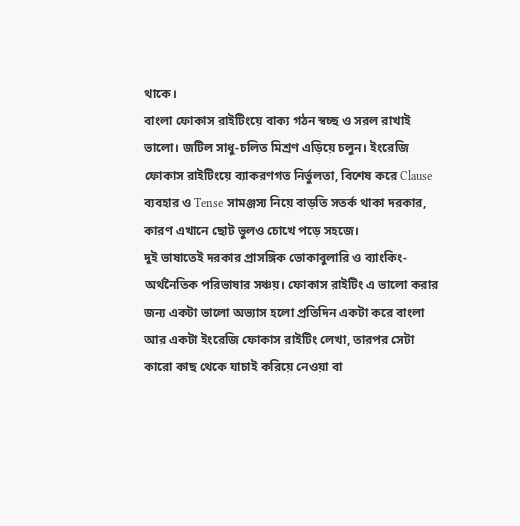থাকে।
বাংলা ফোকাস রাইটিংয়ে বাক্য গঠন স্বচ্ছ ও সরল রাখাই ভালো। জটিল সাধু-চলিত মিশ্রণ এড়িয়ে চলুন। ইংরেজি ফোকাস রাইটিংয়ে ব্যাকরণগত নির্ভুলতা, বিশেষ করে Clause ব্যবহার ও Tense সামঞ্জস্য নিয়ে বাড়তি সতর্ক থাকা দরকার, কারণ এখানে ছোট ভুলও চোখে পড়ে সহজে।
দুই ভাষাতেই দরকার প্রাসঙ্গিক ভোকাবুলারি ও ব্যাংকিং-অর্থনৈতিক পরিভাষার সঞ্চয়। ফোকাস রাইটিং এ ভালো করার জন্য একটা ভালো অভ্যাস হলো প্রতিদিন একটা করে বাংলা আর একটা ইংরেজি ফোকাস রাইটিং লেখা, তারপর সেটা কারো কাছ থেকে যাচাই করিয়ে নেওয়া বা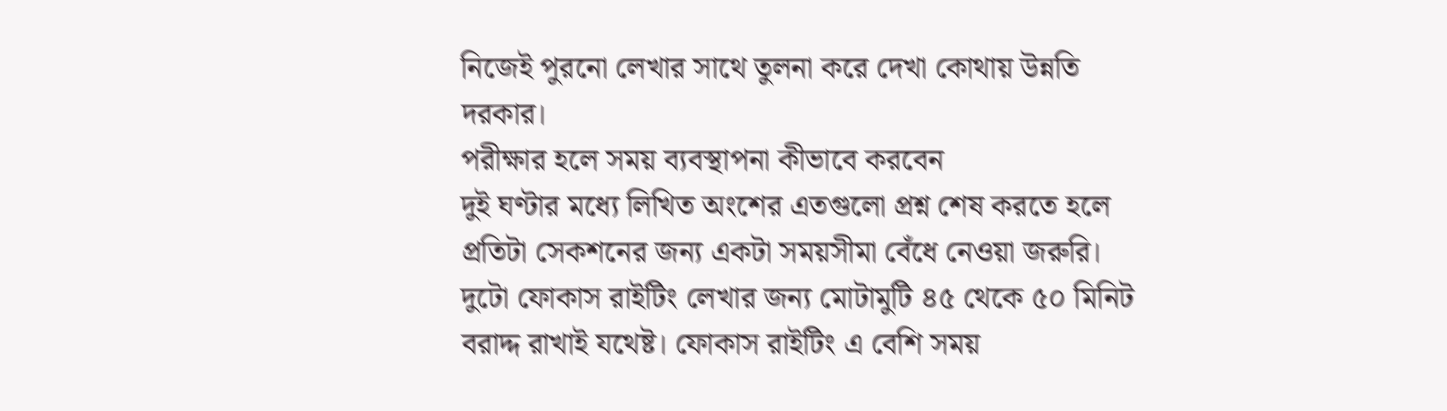নিজেই পুরনো লেখার সাথে তুলনা করে দেখা কোথায় উন্নতি দরকার।
পরীক্ষার হলে সময় ব্যবস্থাপনা কীভাবে করবেন
দুই ঘণ্টার মধ্যে লিখিত অংশের এতগুলো প্রশ্ন শেষ করতে হলে প্রতিটা সেকশনের জন্য একটা সময়সীমা বেঁধে নেওয়া জরুরি। দুটো ফোকাস রাইটিং লেখার জন্য মোটামুটি ৪৫ থেকে ৫০ মিনিট বরাদ্দ রাখাই যথেষ্ট। ফোকাস রাইটিং এ বেশি সময়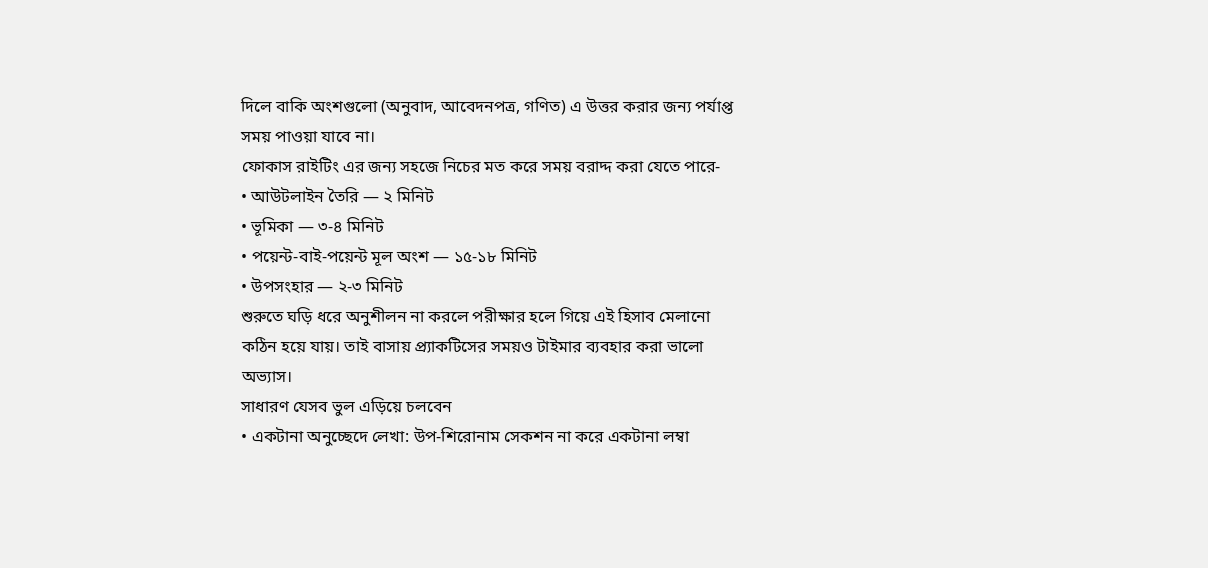দিলে বাকি অংশগুলো (অনুবাদ, আবেদনপত্র, গণিত) এ উত্তর করার জন্য পর্যাপ্ত সময় পাওয়া যাবে না।
ফোকাস রাইটিং এর জন্য সহজে নিচের মত করে সময় বরাদ্দ করা যেতে পারে-
• আউটলাইন তৈরি — ২ মিনিট
• ভূমিকা — ৩-৪ মিনিট
• পয়েন্ট-বাই-পয়েন্ট মূল অংশ — ১৫-১৮ মিনিট
• উপসংহার — ২-৩ মিনিট
শুরুতে ঘড়ি ধরে অনুশীলন না করলে পরীক্ষার হলে গিয়ে এই হিসাব মেলানো কঠিন হয়ে যায়। তাই বাসায় প্র্যাকটিসের সময়ও টাইমার ব্যবহার করা ভালো অভ্যাস।
সাধারণ যেসব ভুল এড়িয়ে চলবেন
• একটানা অনুচ্ছেদে লেখা: উপ-শিরোনাম সেকশন না করে একটানা লম্বা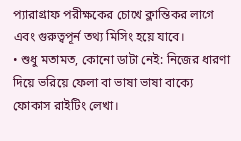প্যারাগ্রাফ পরীক্ষকের চোখে ক্লান্তিকর লাগে এবং গুরুত্বপূর্ন তথ্য মিসিং হয়ে যাবে।
• শুধু মতামত, কোনো ডাটা নেই: নিজের ধারণা দিয়ে ভরিয়ে ফেলা বা ভাষা ভাষা বাক্যে ফোকাস রাইটিং লেখা।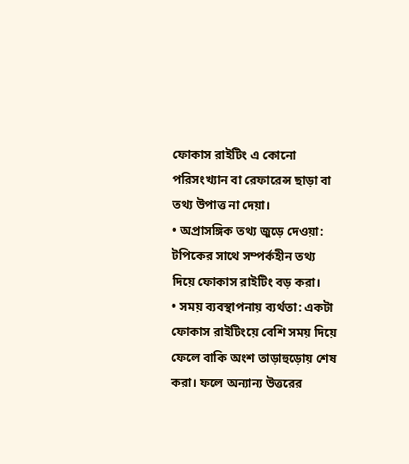ফোকাস রাইটিং এ কোনো পরিসংখ্যান বা রেফারেন্স ছাড়া বা তথ্য উপাত্ত না দেয়া।
• অপ্রাসঙ্গিক তথ্য জুড়ে দেওয়া: টপিকের সাথে সম্পর্কহীন তথ্য দিয়ে ফোকাস রাইটিং বড় করা।
• সময় ব্যবস্থাপনায় ব্যর্থতা: একটা ফোকাস রাইটিংয়ে বেশি সময় দিয়ে ফেলে বাকি অংশ তাড়াহুড়োয় শেষ করা। ফলে অন্যান্য উত্তরের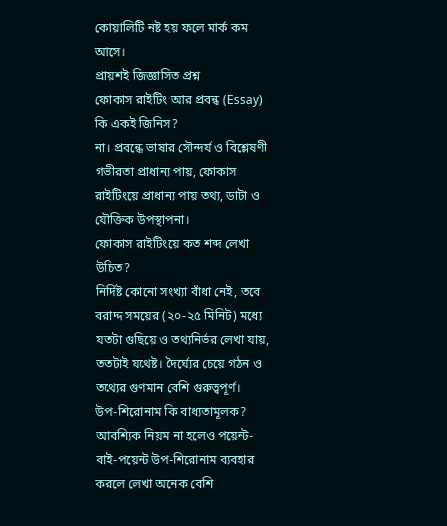কোয়ালিটি নষ্ট হয় ফলে মার্ক কম আসে।
প্রায়শই জিজ্ঞাসিত প্রশ্ন
ফোকাস রাইটিং আর প্রবন্ধ (Essay) কি একই জিনিস?
না। প্রবন্ধে ভাষার সৌন্দর্য ও বিশ্লেষণী গভীরতা প্রাধান্য পায়, ফোকাস রাইটিংয়ে প্রাধান্য পায় তথ্য, ডাটা ও যৌক্তিক উপস্থাপনা।
ফোকাস রাইটিংয়ে কত শব্দ লেখা উচিত?
নির্দিষ্ট কোনো সংখ্যা বাঁধা নেই, তবে বরাদ্দ সময়ের (২০-২৫ মিনিট) মধ্যে যতটা গুছিয়ে ও তথ্যনির্ভর লেখা যায়, ততটাই যথেষ্ট। দৈর্ঘ্যের চেয়ে গঠন ও তথ্যের গুণমান বেশি গুরুত্বপূর্ণ।
উপ-শিরোনাম কি বাধ্যতামূলক?
আবশ্যিক নিয়ম না হলেও পয়েন্ট-বাই-পয়েন্ট উপ-শিরোনাম ব্যবহার করলে লেখা অনেক বেশি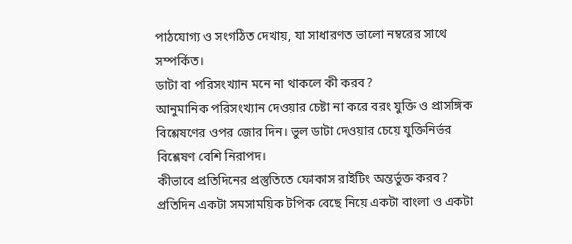পাঠযোগ্য ও সংগঠিত দেখায়, যা সাধারণত ভালো নম্বরের সাথে সম্পর্কিত।
ডাটা বা পরিসংখ্যান মনে না থাকলে কী করব?
আনুমানিক পরিসংখ্যান দেওয়ার চেষ্টা না করে বরং যুক্তি ও প্রাসঙ্গিক বিশ্লেষণের ওপর জোর দিন। ভুল ডাটা দেওয়ার চেয়ে যুক্তিনির্ভর বিশ্লেষণ বেশি নিরাপদ।
কীভাবে প্রতিদিনের প্রস্তুতিতে ফোকাস রাইটিং অন্তর্ভুক্ত করব?
প্রতিদিন একটা সমসাময়িক টপিক বেছে নিয়ে একটা বাংলা ও একটা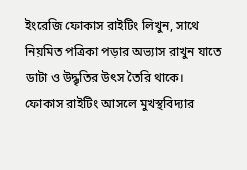ইংরেজি ফোকাস রাইটিং লিখুন, সাথে নিয়মিত পত্রিকা পড়ার অভ্যাস রাখুন যাতে ডাটা ও উদ্ধৃতির উৎস তৈরি থাকে।
ফোকাস রাইটিং আসলে মুখস্থবিদ্যার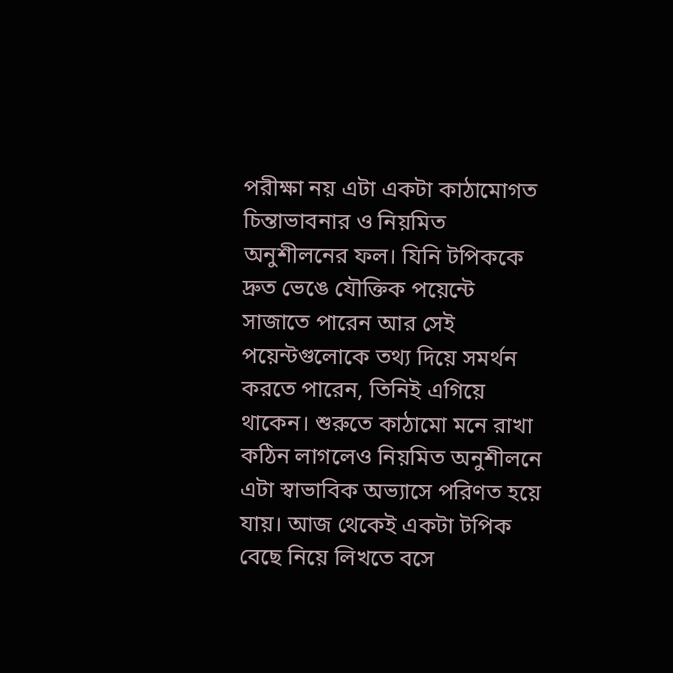পরীক্ষা নয় এটা একটা কাঠামোগত চিন্তাভাবনার ও নিয়মিত অনুশীলনের ফল। যিনি টপিককে দ্রুত ভেঙে যৌক্তিক পয়েন্টে সাজাতে পারেন আর সেই পয়েন্টগুলোকে তথ্য দিয়ে সমর্থন করতে পারেন, তিনিই এগিয়ে থাকেন। শুরুতে কাঠামো মনে রাখা কঠিন লাগলেও নিয়মিত অনুশীলনে এটা স্বাভাবিক অভ্যাসে পরিণত হয়ে যায়। আজ থেকেই একটা টপিক বেছে নিয়ে লিখতে বসে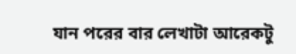যান পরের বার লেখাটা আরেকটু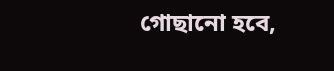গোছানো হবে,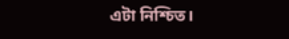এটা নিশ্চিত।